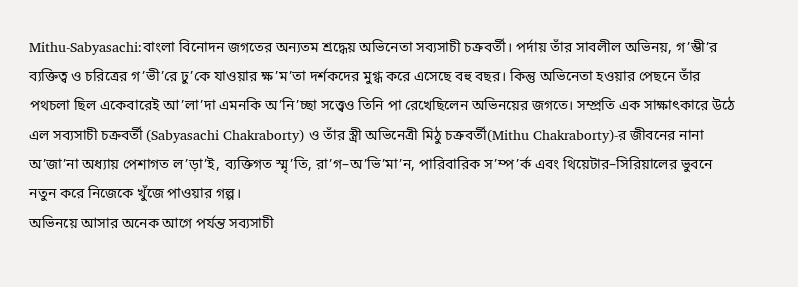Mithu-Sabyasachi:বাংলা বিনোদন জগতের অন্যতম শ্রদ্ধেয় অভিনেতা সব্যসাচী চক্রবর্তী। পর্দায় তাঁর সাবলীল অভিনয়, গ’ম্ভী’র ব্যক্তিত্ব ও চরিত্রের গ’ভী’রে ঢু’কে যাওয়ার ক্ষ’ম’তা দর্শকদের মুগ্ধ করে এসেছে বহু বছর। কিন্তু অভিনেতা হওয়ার পেছনে তাঁর পথচলা ছিল একেবারেই আ’লা’দা এমনকি অ’নি’চ্ছা সত্ত্বেও তিনি পা রেখেছিলেন অভিনয়ের জগতে। সম্প্রতি এক সাক্ষাৎকারে উঠে এল সব্যসাচী চক্রবর্তী (Sabyasachi Chakraborty) ও তাঁর স্ত্রী অভিনেত্রী মিঠু চক্রবর্তী(Mithu Chakraborty)-র জীবনের নানা অ’জা’না অধ্যায় পেশাগত ল’ড়া’ই, ব্যক্তিগত স্মৃ’তি, রা’গ–অ’ভি’মা’ন, পারিবারিক স’ম্প’র্ক এবং থিয়েটার–সিরিয়ালের ভুবনে নতুন করে নিজেকে খুঁজে পাওয়ার গল্প।
অভিনয়ে আসার অনেক আগে পর্যন্ত সব্যসাচী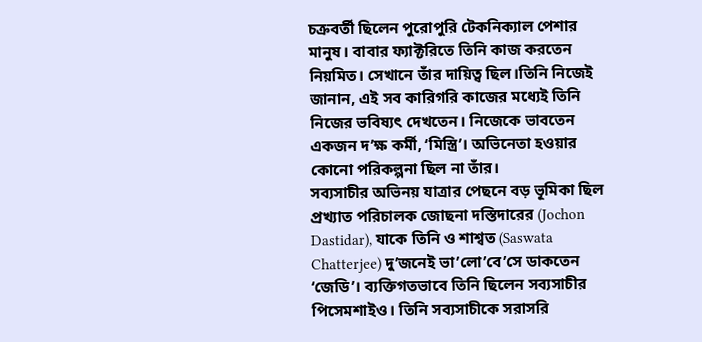চক্রবর্তী ছিলেন পুরোপুরি টেকনিক্যাল পেশার মানুষ। বাবার ফ্যাক্টরিতে তিনি কাজ করতেন নিয়মিত। সেখানে তাঁর দায়িত্ব ছিল।তিনি নিজেই জানান, এই সব কারিগরি কাজের মধ্যেই তিনি নিজের ভবিষ্যৎ দেখতেন। নিজেকে ভাবতেন একজন দ’ক্ষ কর্মী, ‘মিস্ত্রি’। অভিনেতা হওয়ার কোনো পরিকল্পনা ছিল না তাঁর।
সব্যসাচীর অভিনয় যাত্রার পেছনে বড় ভূমিকা ছিল প্রখ্যাত পরিচালক জোছনা দস্তিদারের (Jochon Dastidar), যাকে তিনি ও শাশ্বত (Saswata Chatterjee) দু’জনেই ভা’লো’বে’সে ডাকতেন ‘জেডি’। ব্যক্তিগতভাবে তিনি ছিলেন সব্যসাচীর পিসেমশাইও। তিনি সব্যসাচীকে সরাসরি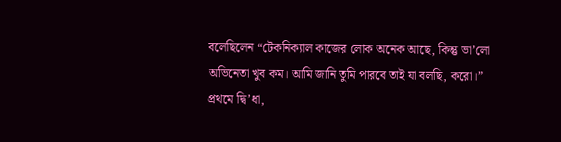বলেছিলেন “টেকনিক্যাল কাজের লোক অনেক আছে, কিন্তু ভা’লো অভিনেতা খুব কম। আমি জানি তুমি পারবে তাই যা বলছি, করো।”
প্রথমে দ্বি’ধা,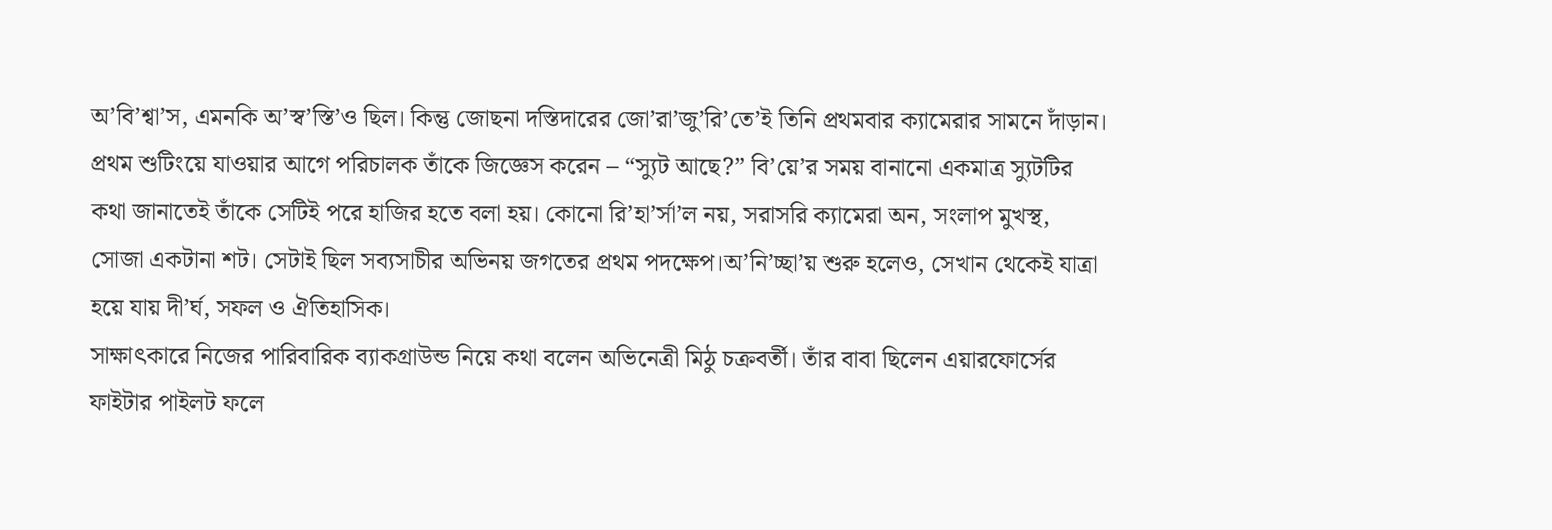অ’বি’শ্বা’স, এমনকি অ’স্ব’স্তি’ও ছিল। কিন্তু জোছনা দস্তিদারের জো’রা’জু’রি’তে’ই তিনি প্রথমবার ক্যামেরার সামনে দাঁড়ান।
প্রথম শুটিংয়ে যাওয়ার আগে পরিচালক তাঁকে জিজ্ঞেস করেন – “স্যুট আছে?” বি’য়ে’র সময় বানানো একমাত্র স্যুটটির কথা জানাতেই তাঁকে সেটিই পরে হাজির হতে বলা হয়। কোনো রি’হা’র্সা’ল নয়, সরাসরি ক্যামেরা অন, সংলাপ মুখস্থ, সোজা একটানা শট। সেটাই ছিল সব্যসাচীর অভিনয় জগতের প্রথম পদক্ষেপ।অ’নি’চ্ছা’য় শুরু হলেও, সেখান থেকেই যাত্রা হয়ে যায় দী’র্ঘ, সফল ও ঐতিহাসিক।
সাক্ষাৎকারে নিজের পারিবারিক ব্যাকগ্রাউন্ড নিয়ে কথা বলেন অভিনেত্রী মিঠু চক্রবর্তী। তাঁর বাবা ছিলেন এয়ারফোর্সের ফাইটার পাইলট ফলে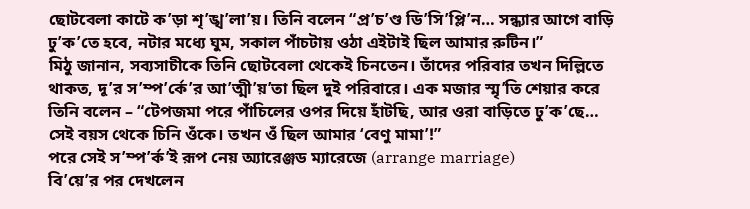ছোটবেলা কাটে ক’ড়া শৃ’ঙ্খ’লা’য়। তিনি বলেন “প্র’চ’ণ্ড ডি’সি’প্লি’ন… সন্ধ্যার আগে বাড়ি ঢু’ক’তে হবে, নটার মধ্যে ঘুম, সকাল পাঁচটায় ওঠা এইটাই ছিল আমার রুটিন।”
মিঠু জানান, সব্যসাচীকে তিনি ছোটবেলা থেকেই চিনতেন। তাঁদের পরিবার তখন দিল্লিতে থাকত, দূ’র স’ম্প’র্কে’র আ’ত্মী’য়’তা ছিল দুই পরিবারে। এক মজার স্মৃ’তি শেয়ার করে তিনি বলেন – “টেপজমা পরে পাঁচিলের ওপর দিয়ে হাঁটছি, আর ওরা বাড়িতে ঢু’ক’ছে… সেই বয়স থেকে চিনি ওঁকে। তখন ওঁ ছিল আমার ‘বেণু মামা’!”
পরে সেই স’ম্প’র্ক’ই রূপ নেয় অ্যারেঞ্জড ম্যারেজে (arrange marriage)
বি’য়ে’র পর দেখলেন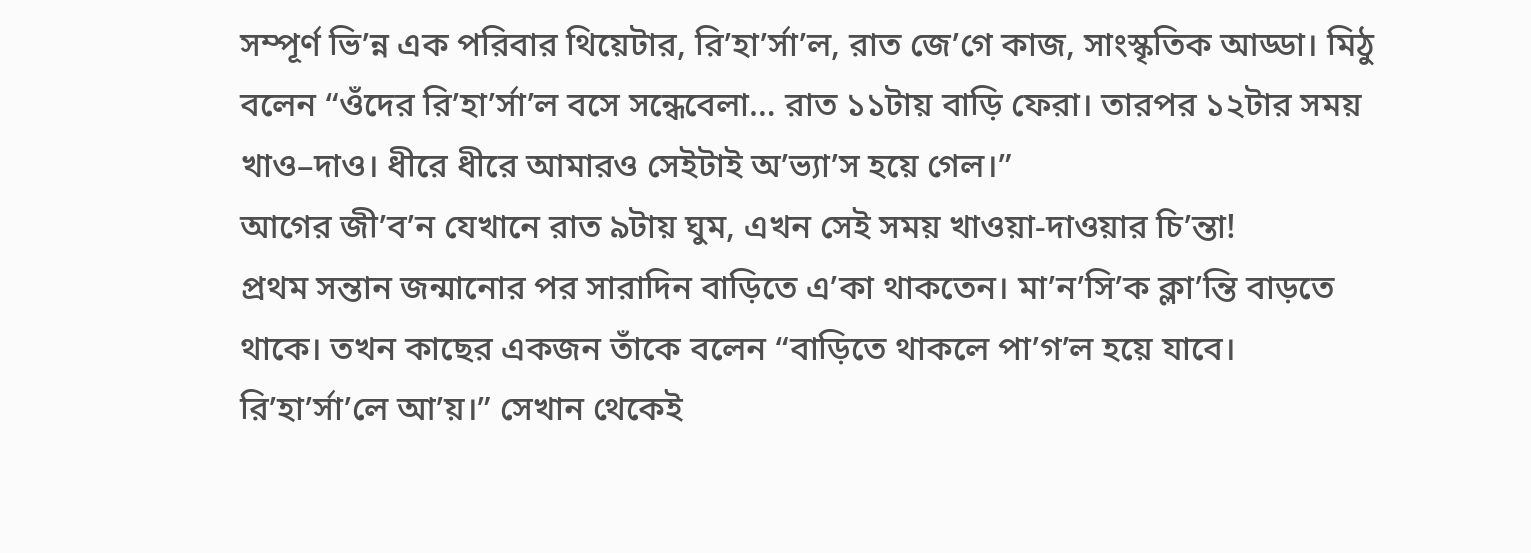সম্পূর্ণ ভি’ন্ন এক পরিবার থিয়েটার, রি’হা’র্সা’ল, রাত জে’গে কাজ, সাংস্কৃতিক আড্ডা। মিঠু বলেন “ওঁদের রি’হা’র্সা’ল বসে সন্ধেবেলা… রাত ১১টায় বাড়ি ফেরা। তারপর ১২টার সময় খাও–দাও। ধীরে ধীরে আমারও সেইটাই অ’ভ্যা’স হয়ে গেল।”
আগের জী’ব’ন যেখানে রাত ৯টায় ঘুম, এখন সেই সময় খাওয়া-দাওয়ার চি’ন্তা!
প্রথম সন্তান জন্মানোর পর সারাদিন বাড়িতে এ’কা থাকতেন। মা’ন’সি’ক ক্লা’ন্তি বাড়তে থাকে। তখন কাছের একজন তাঁকে বলেন “বাড়িতে থাকলে পা’গ’ল হয়ে যাবে। রি’হা’র্সা’লে আ’য়।” সেখান থেকেই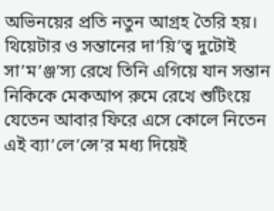অভিনয়ের প্রতি নতুন আগ্রহ তৈরি হয়। থিয়েটার ও সন্তানের দা’য়ি’ত্ব দুটোই সা’ম’ঞ্জ’স্য রেখে তিনি এগিয়ে যান সন্তান নিকিকে মেকআপ রুমে রেখে শুটিংয়ে যেতেন আবার ফিরে এসে কোলে নিতেন এই ব্যা’লে’ন্সে’র মধ্য দিয়েই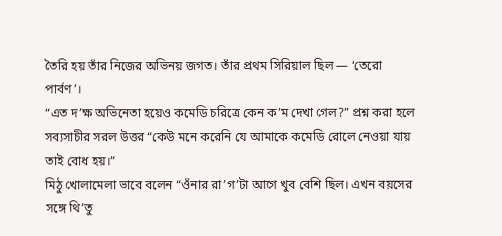তৈরি হয় তাঁর নিজের অভিনয় জগত। তাঁর প্রথম সিরিয়াল ছিল — ‘তেরো পার্বণ’।
“এত দ’ক্ষ অভিনেতা হয়েও কমেডি চরিত্রে কেন ক’ম দেখা গেল?” প্রশ্ন করা হলে সব্যসাচীর সরল উত্তর “কেউ মনে করেনি যে আমাকে কমেডি রোলে নেওয়া যায় তাই বোধ হয়।”
মিঠু খোলামেলা ভাবে বলেন “ওঁনার রা’গ’টা আগে খুব বেশি ছিল। এখন বয়সের সঙ্গে থি’তু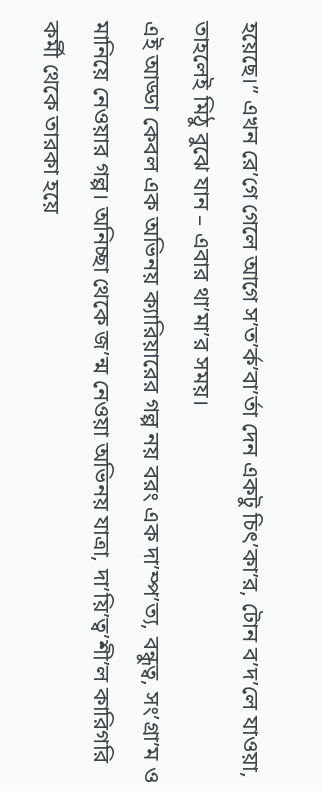হয়েছে।” এখন রে’গে গেলে আগে স’ত’র্ক’বা’র্তা দেন একটু চিৎ’কা’র, টোন ব’দ’লে যাওয়া, তাহলেই মিঠু বুঝে যান – এবার থা’মা’র সময়।
এই আড্ডা কেবল এক অভিনয় ক্যারিয়ারের গল্প নয় বরং এক দা’ম্প’ত্য, বন্ধুত্ব, সং’গ্রা’ম ও মানিয়ে নেওয়ার গল্প। অনিচ্ছা থেকে জ’ন্ম নেওয়া অভিনয় যাত্রা, দা’য়ি’ত্ব’শী’ল কারিগরি কর্মী থেকে তারকা হয়ে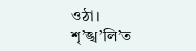ওঠা। শৃ’ঙ্খ’লি’ত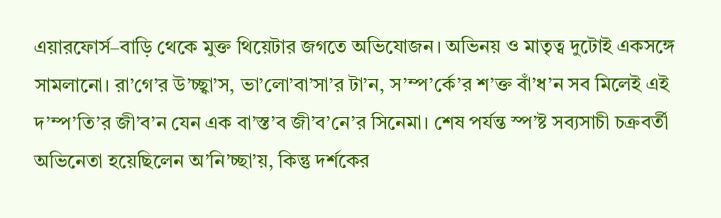এয়ারফোর্স–বাড়ি থেকে মুক্ত থিয়েটার জগতে অভিযোজন। অভিনয় ও মাতৃত্ব দুটোই একসঙ্গে সামলানো। রা’গে’র উ’চ্ছ্বা’স, ভা’লো’বা’সা’র টা’ন, স’ম্প’র্কে’র শ’ক্ত বাঁ’ধ’ন সব মিলেই এই দ’ম্প’তি’র জী’ব’ন যেন এক বা’স্ত’ব জী’ব’নে’র সিনেমা। শেষ পর্যন্ত স্প’ষ্ট সব্যসাচী চক্রবর্তী অভিনেতা হয়েছিলেন অ’নি’চ্ছা’য়, কিন্তু দর্শকের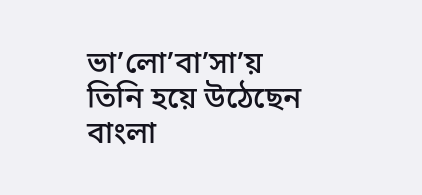ভা’লো’বা’সা’য় তিনি হয়ে উঠেছেন বাংলা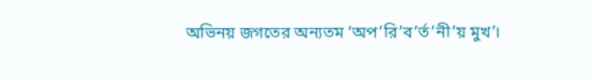অভিনয় জগতের অন্যতম ‘অপ’রি’ব’র্ত’নী’য় মুখ’।